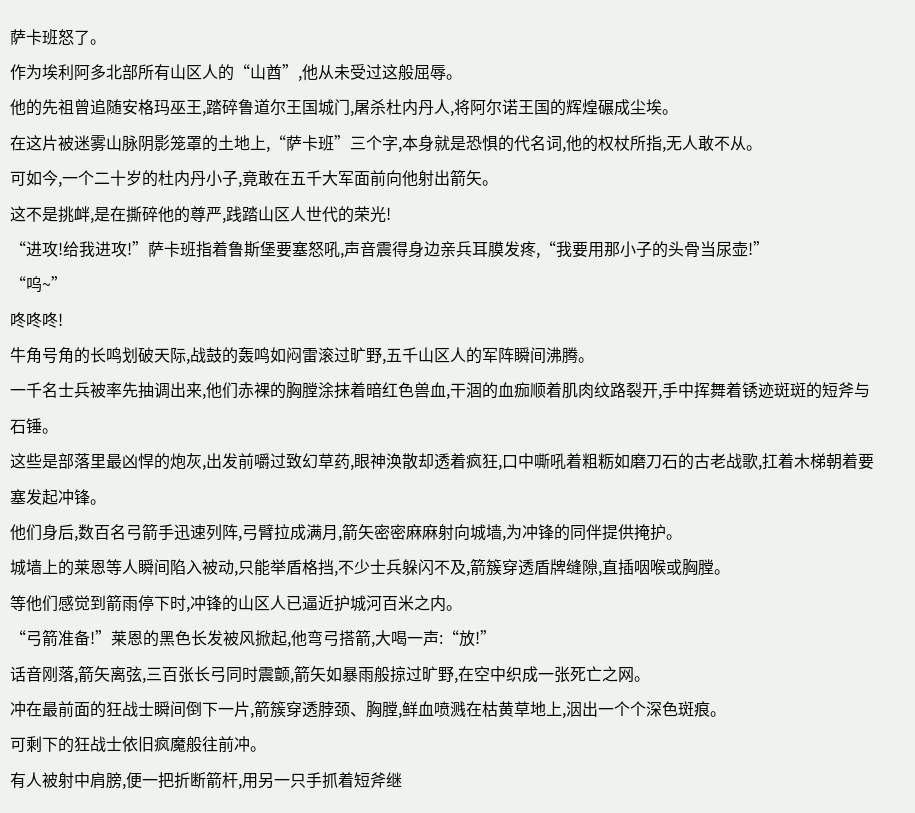萨卡班怒了。
作为埃利阿多北部所有山区人的“山酋”,他从未受过这般屈辱。
他的先祖曾追随安格玛巫王,踏碎鲁道尔王国城门,屠杀杜内丹人,将阿尔诺王国的辉煌碾成尘埃。
在这片被迷雾山脉阴影笼罩的土地上,“萨卡班”三个字,本身就是恐惧的代名词,他的权杖所指,无人敢不从。
可如今,一个二十岁的杜内丹小子,竟敢在五千大军面前向他射出箭矢。
这不是挑衅,是在撕碎他的尊严,践踏山区人世代的荣光!
“进攻!给我进攻!”萨卡班指着鲁斯堡要塞怒吼,声音震得身边亲兵耳膜发疼,“我要用那小子的头骨当尿壶!”
“呜~”
咚咚咚!
牛角号角的长鸣划破天际,战鼓的轰鸣如闷雷滚过旷野,五千山区人的军阵瞬间沸腾。
一千名士兵被率先抽调出来,他们赤裸的胸膛涂抹着暗红色兽血,干涸的血痂顺着肌肉纹路裂开,手中挥舞着锈迹斑斑的短斧与石锤。
这些是部落里最凶悍的炮灰,出发前嚼过致幻草药,眼神涣散却透着疯狂,口中嘶吼着粗粝如磨刀石的古老战歌,扛着木梯朝着要塞发起冲锋。
他们身后,数百名弓箭手迅速列阵,弓臂拉成满月,箭矢密密麻麻射向城墙,为冲锋的同伴提供掩护。
城墙上的莱恩等人瞬间陷入被动,只能举盾格挡,不少士兵躲闪不及,箭簇穿透盾牌缝隙,直插咽喉或胸膛。
等他们感觉到箭雨停下时,冲锋的山区人已逼近护城河百米之内。
“弓箭准备!”莱恩的黑色长发被风掀起,他弯弓搭箭,大喝一声:“放!”
话音刚落,箭矢离弦,三百张长弓同时震颤,箭矢如暴雨般掠过旷野,在空中织成一张死亡之网。
冲在最前面的狂战士瞬间倒下一片,箭簇穿透脖颈、胸膛,鲜血喷溅在枯黄草地上,洇出一个个深色斑痕。
可剩下的狂战士依旧疯魔般往前冲。
有人被射中肩膀,便一把折断箭杆,用另一只手抓着短斧继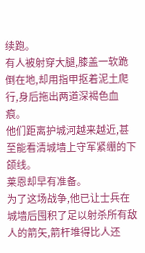续跑。
有人被射穿大腿,膝盖一软跪倒在地,却用指甲抠着泥土爬行,身后拖出两道深褐色血痕。
他们距离护城河越来越近,甚至能看清城墙上守军紧绷的下颌线。
莱恩却早有准备。
为了这场战争,他已让士兵在城墙后囤积了足以射杀所有敌人的箭矢,箭杆堆得比人还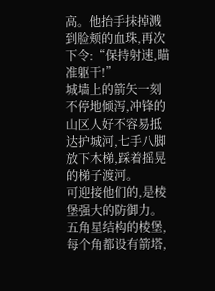高。他抬手抹掉溅到脸颊的血珠,再次下令:“保持射速,瞄准躯干!”
城墙上的箭矢一刻不停地倾泻,冲锋的山区人好不容易抵达护城河,七手八脚放下木梯,踩着摇晃的梯子渡河。
可迎接他们的,是棱堡强大的防御力。
五角星结构的棱堡,每个角都设有箭塔,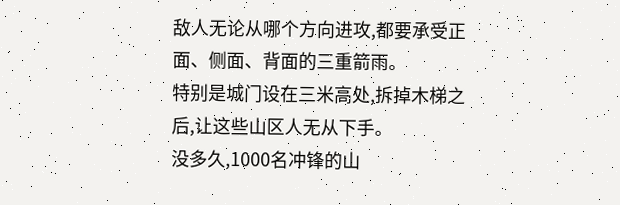敌人无论从哪个方向进攻,都要承受正面、侧面、背面的三重箭雨。
特别是城门设在三米高处,拆掉木梯之后,让这些山区人无从下手。
没多久,1000名冲锋的山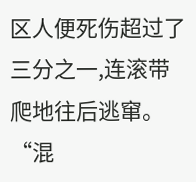区人便死伤超过了三分之一,连滚带爬地往后逃窜。
“混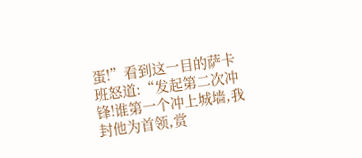蛋!”看到这一目的萨卡班怒道:“发起第二次冲锋!谁第一个冲上城墙,我封他为首领,赏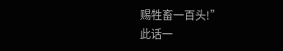赐牲畜一百头!”
此话一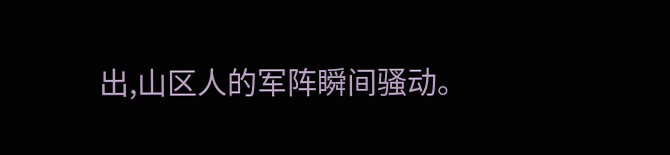出,山区人的军阵瞬间骚动。